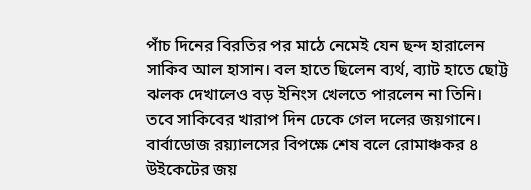পাঁচ দিনের বিরতির পর মাঠে নেমেই যেন ছন্দ হারালেন সাকিব আল হাসান। বল হাতে ছিলেন ব্যর্থ, ব্যাট হাতে ছোট্ট ঝলক দেখালেও বড় ইনিংস খেলতে পারলেন না তিনি। তবে সাকিবের খারাপ দিন ঢেকে গেল দলের জয়গানে। বার্বাডোজ রয়্যালসের বিপক্ষে শেষ বলে রোমাঞ্চকর ৪ উইকেটের জয়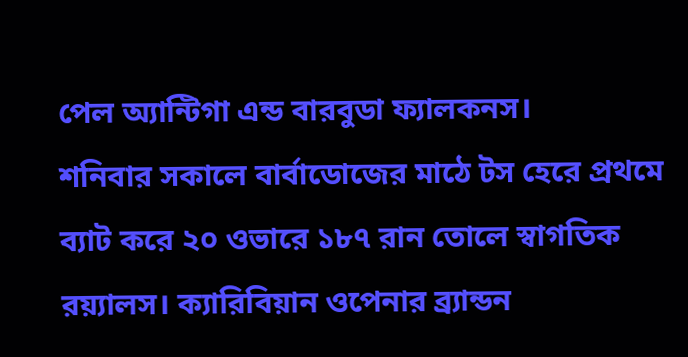পেল অ্যান্টিগা এন্ড বারবুডা ফ্যালকনস।
শনিবার সকালে বার্বাডোজের মাঠে টস হেরে প্রথমে ব্যাট করে ২০ ওভারে ১৮৭ রান তোলে স্বাগতিক রয়্যালস। ক্যারিবিয়ান ওপেনার ব্র্যান্ডন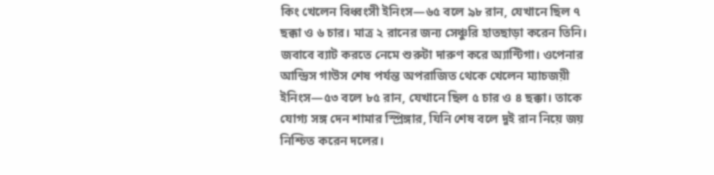কিং খেলেন বিধ্বংসী ইনিংস—৬৫ বলে ৯৮ রান, যেখানে ছিল ৭ ছক্কা ও ৬ চার। মাত্র ২ রানের জন্য সেঞ্চুরি হাতছাড়া করেন তিনি।
জবাবে ব্যাট করতে নেমে শুরুটা দারুণ করে অ্যান্টিগা। ওপেনার আন্দ্রিস গাউস শেষ পর্যন্ত অপরাজিত থেকে খেলেন ম্যাচজয়ী ইনিংস—৫৩ বলে ৮৫ রান, যেখানে ছিল ৫ চার ও ৪ ছক্কা। তাকে যোগ্য সঙ্গ দেন শামার স্প্রিঙ্গার, যিনি শেষ বলে দুই রান নিয়ে জয় নিশ্চিত করেন দলের।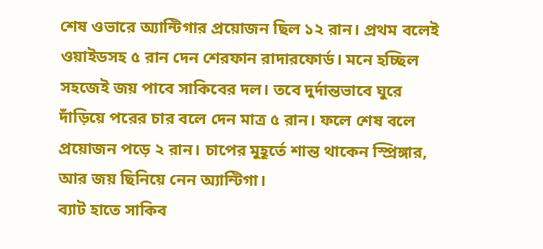শেষ ওভারে অ্যান্টিগার প্রয়োজন ছিল ১২ রান। প্রথম বলেই ওয়াইডসহ ৫ রান দেন শেরফান রাদারফোর্ড। মনে হচ্ছিল সহজেই জয় পাবে সাকিবের দল। তবে দুর্দান্তভাবে ঘুরে দাঁড়িয়ে পরের চার বলে দেন মাত্র ৫ রান। ফলে শেষ বলে প্রয়োজন পড়ে ২ রান। চাপের মুহূর্তে শান্ত থাকেন স্প্রিঙ্গার, আর জয় ছিনিয়ে নেন অ্যান্টিগা।
ব্যাট হাতে সাকিব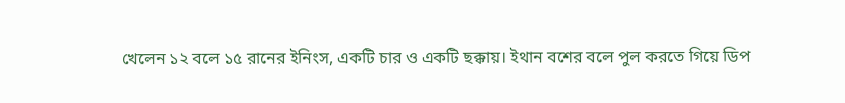খেলেন ১২ বলে ১৫ রানের ইনিংস, একটি চার ও একটি ছক্কায়। ইথান বশের বলে পুল করতে গিয়ে ডিপ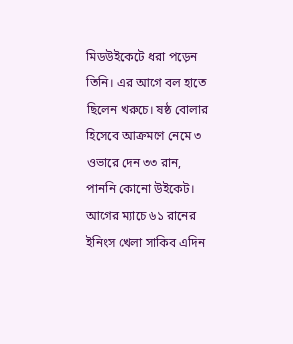মিডউইকেটে ধরা পড়েন তিনি। এর আগে বল হাতে ছিলেন খরুচে। ষষ্ঠ বোলার হিসেবে আক্রমণে নেমে ৩ ওভারে দেন ৩৩ রান, পাননি কোনো উইকেট। আগের ম্যাচে ৬১ রানের ইনিংস খেলা সাকিব এদিন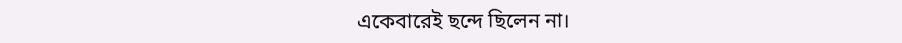একেবারেই ছন্দে ছিলেন না।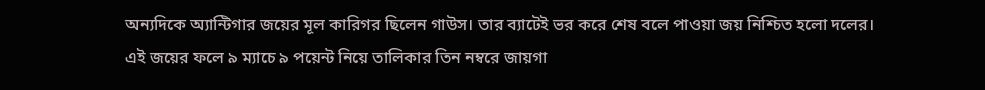অন্যদিকে অ্যান্টিগার জয়ের মূল কারিগর ছিলেন গাউস। তার ব্যাটেই ভর করে শেষ বলে পাওয়া জয় নিশ্চিত হলো দলের।
এই জয়ের ফলে ৯ ম্যাচে ৯ পয়েন্ট নিয়ে তালিকার তিন নম্বরে জায়গা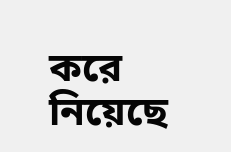করে নিয়েছে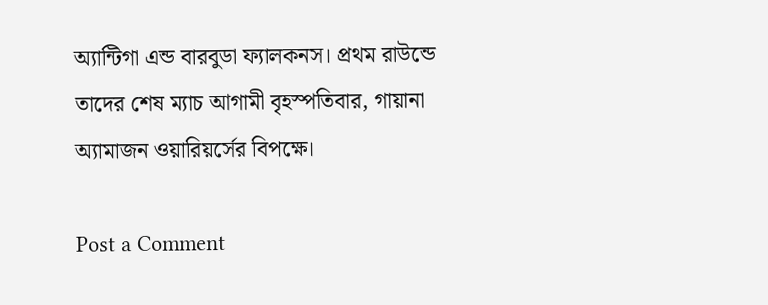অ্যান্টিগা এন্ড বারবুডা ফ্যালকনস। প্রথম রাউন্ডে তাদের শেষ ম্যাচ আগামী বৃহস্পতিবার, গায়ানা অ্যামাজন ওয়ারিয়র্সের বিপক্ষে।

Post a Comment